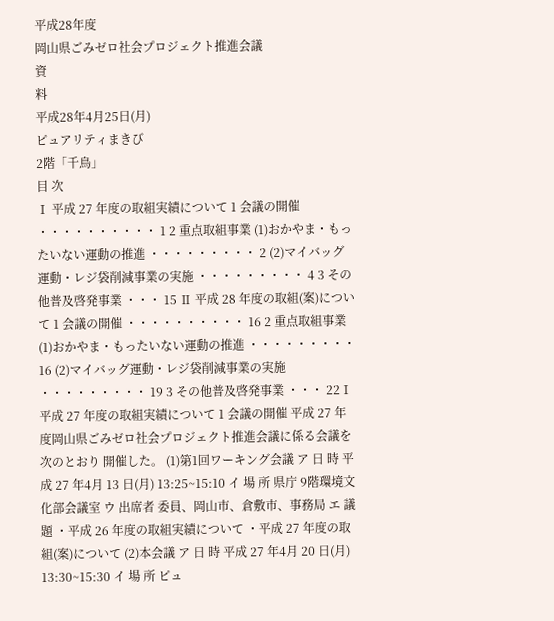平成28年度
岡山県ごみゼロ社会プロジェクト推進会議
資
料
平成28年4月25日(月)
ピュアリティまきび
2階「千鳥」
目 次
Ⅰ 平成 27 年度の取組実績について 1 会議の開催 ・・・・・・・・・・ 1 2 重点取組事業 (1)おかやま・もったいない運動の推進 ・・・・・・・・・ 2 (2)マイバッグ運動・レジ袋削減事業の実施 ・・・・・・・・・ 4 3 その他普及啓発事業 ・・・ 15 Ⅱ 平成 28 年度の取組(案)について 1 会議の開催 ・・・・・・・・・・ 16 2 重点取組事業 (1)おかやま・もったいない運動の推進 ・・・・・・・・・ 16 (2)マイバッグ運動・レジ袋削減事業の実施 ・・・・・・・・・ 19 3 その他普及啓発事業 ・・・ 22Ⅰ 平成 27 年度の取組実績について 1 会議の開催 平成 27 年度岡山県ごみゼロ社会プロジェクト推進会議に係る会議を次のとおり 開催した。 (1)第1回ワーキング会議 ア 日 時 平成 27 年4月 13 日(月) 13:25~15:10 イ 場 所 県庁 9階環境文化部会議室 ウ 出席者 委員、岡山市、倉敷市、事務局 エ 議 題 ・平成 26 年度の取組実績について ・平成 27 年度の取組(案)について (2)本会議 ア 日 時 平成 27 年4月 20 日(月) 13:30~15:30 イ 場 所 ピュ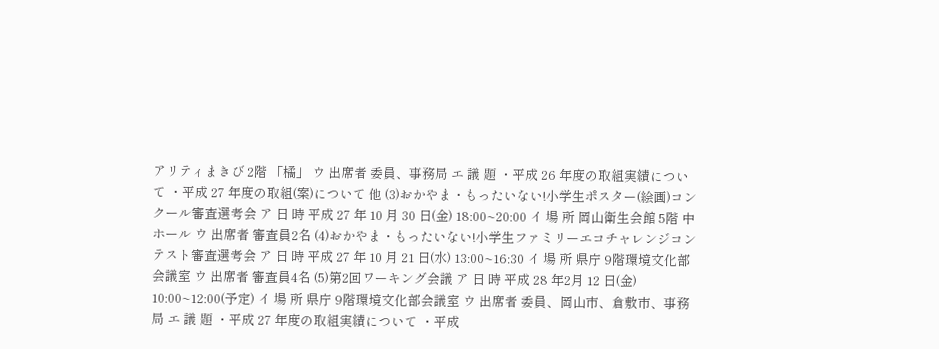アリティまきび 2階 「橘」 ウ 出席者 委員、事務局 エ 議 題 ・平成 26 年度の取組実績について ・平成 27 年度の取組(案)について 他 (3)おかやま・もったいない!小学生ポスター(絵画)コンクール審査選考会 ア 日 時 平成 27 年 10 月 30 日(金) 18:00~20:00 イ 場 所 岡山衛生会館 5階 中ホール ウ 出席者 審査員2名 (4)おかやま・もったいない!小学生ファミリーエコチャレンジコンテスト審査選考会 ア 日 時 平成 27 年 10 月 21 日(水) 13:00~16:30 イ 場 所 県庁 9階環境文化部会議室 ウ 出席者 審査員4名 (5)第2回ワーキング会議 ア 日 時 平成 28 年2月 12 日(金) 10:00~12:00(予定) イ 場 所 県庁 9階環境文化部会議室 ウ 出席者 委員、岡山市、倉敷市、事務局 エ 議 題 ・平成 27 年度の取組実績について ・平成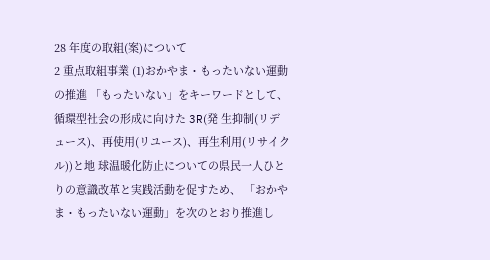28 年度の取組(案)について
2 重点取組事業 (1)おかやま・もったいない運動の推進 「もったいない」をキーワードとして、循環型社会の形成に向けた 3R(発 生抑制(リデュース)、再使用(リユース)、再生利用(リサイクル))と地 球温暖化防止についての県民一人ひとりの意識改革と実践活動を促すため、 「おかやま・もったいない運動」を次のとおり推進し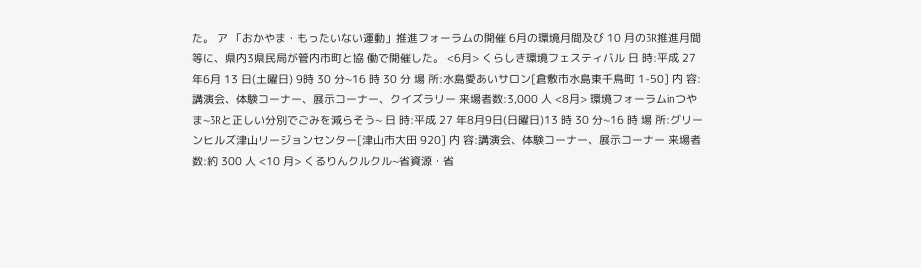た。 ア 「おかやま・もったいない運動」推進フォーラムの開催 6月の環境月間及び 10 月の3R推進月間等に、県内3県民局が管内市町と協 働で開催した。 <6月> くらしき環境フェスティバル 日 時:平成 27 年6月 13 日(土曜日) 9時 30 分~16 時 30 分 場 所:水島愛あいサロン[倉敷市水島東千鳥町 1-50] 内 容:講演会、体験コーナー、展示コーナー、クイズラリー 来場者数:3,000 人 <8月> 環境フォーラムinつやま~3Rと正しい分別でごみを減らそう~ 日 時:平成 27 年8月9日(日曜日)13 時 30 分~16 時 場 所:グリーンヒルズ津山リージョンセンター[津山市大田 920] 内 容:講演会、体験コーナー、展示コーナー 来場者数:約 300 人 <10 月> くるりんクルクル~省資源・省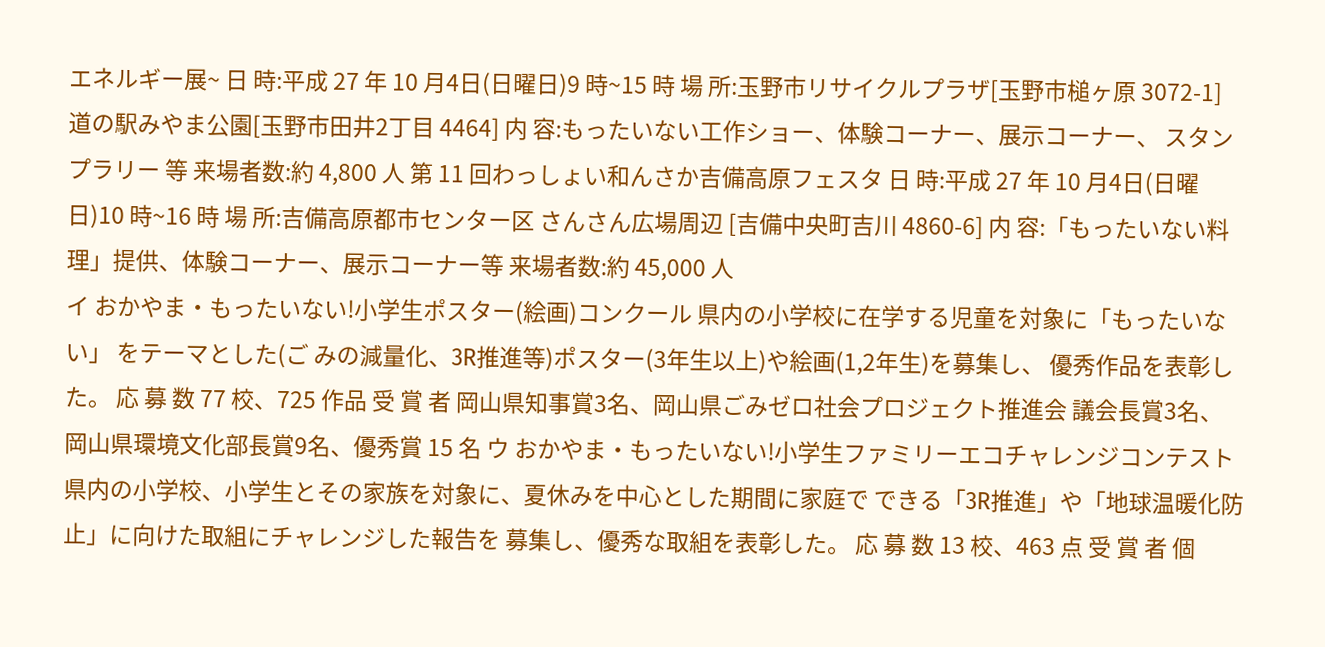エネルギー展~ 日 時:平成 27 年 10 月4日(日曜日)9 時~15 時 場 所:玉野市リサイクルプラザ[玉野市槌ヶ原 3072-1] 道の駅みやま公園[玉野市田井2丁目 4464] 内 容:もったいない工作ショー、体験コーナー、展示コーナー、 スタンプラリー 等 来場者数:約 4,800 人 第 11 回わっしょい和んさか吉備高原フェスタ 日 時:平成 27 年 10 月4日(日曜日)10 時~16 時 場 所:吉備高原都市センター区 さんさん広場周辺 [吉備中央町吉川 4860-6] 内 容:「もったいない料理」提供、体験コーナー、展示コーナー等 来場者数:約 45,000 人
イ おかやま・もったいない!小学生ポスター(絵画)コンクール 県内の小学校に在学する児童を対象に「もったいない」 をテーマとした(ご みの減量化、3R推進等)ポスター(3年生以上)や絵画(1,2年生)を募集し、 優秀作品を表彰した。 応 募 数 77 校、725 作品 受 賞 者 岡山県知事賞3名、岡山県ごみゼロ社会プロジェクト推進会 議会長賞3名、岡山県環境文化部長賞9名、優秀賞 15 名 ウ おかやま・もったいない!小学生ファミリーエコチャレンジコンテスト 県内の小学校、小学生とその家族を対象に、夏休みを中心とした期間に家庭で できる「3R推進」や「地球温暖化防止」に向けた取組にチャレンジした報告を 募集し、優秀な取組を表彰した。 応 募 数 13 校、463 点 受 賞 者 個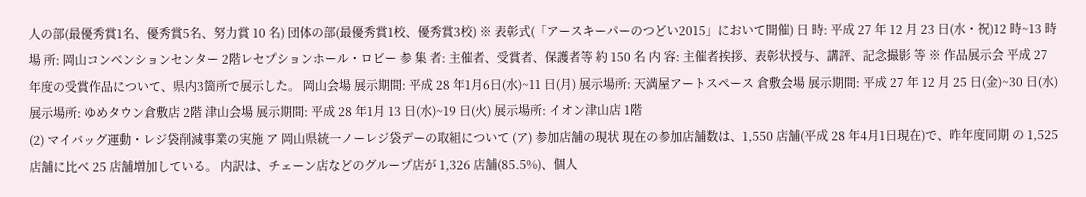人の部(最優秀賞1名、優秀賞5名、努力賞 10 名) 団体の部(最優秀賞1校、優秀賞3校) ※ 表彰式(「アースキーパーのつどい2015」において開催) 日 時: 平成 27 年 12 月 23 日(水・祝)12 時~13 時 場 所: 岡山コンベンションセンター 2階レセプションホール・ロビー 参 集 者: 主催者、受賞者、保護者等 約 150 名 内 容: 主催者挨拶、表彰状授与、講評、記念撮影 等 ※ 作品展示会 平成 27 年度の受賞作品について、県内3箇所で展示した。 岡山会場 展示期間: 平成 28 年1月6日(水)~11 日(月) 展示場所: 天満屋アートスペース 倉敷会場 展示期間: 平成 27 年 12 月 25 日(金)~30 日(水) 展示場所: ゆめタウン倉敷店 2階 津山会場 展示期間: 平成 28 年1月 13 日(水)~19 日(火) 展示場所: イオン津山店 1階
(2) マイバッグ運動・レジ袋削減事業の実施 ア 岡山県統一ノーレジ袋デーの取組について (ア) 参加店舗の現状 現在の参加店舗数は、1,550 店舗(平成 28 年4月1日現在)で、昨年度同期 の 1,525 店舗に比べ 25 店舗増加している。 内訳は、チェーン店などのグループ店が 1,326 店舗(85.5%)、個人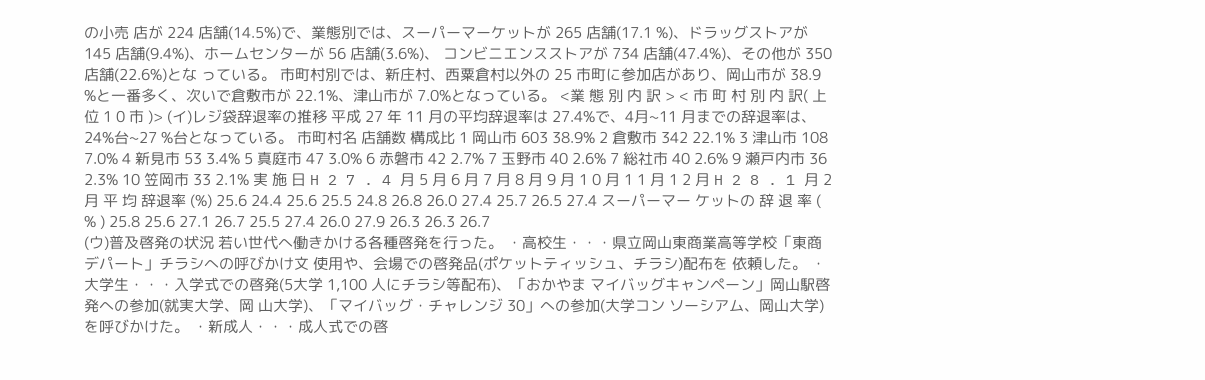の小売 店が 224 店舗(14.5%)で、業態別では、スーパーマーケットが 265 店舗(17.1 %)、ドラッグストアが 145 店舗(9.4%)、ホームセンターが 56 店舗(3.6%)、 コンビニエンスストアが 734 店舗(47.4%)、その他が 350 店舗(22.6%)とな っている。 市町村別では、新庄村、西粟倉村以外の 25 市町に参加店があり、岡山市が 38.9 %と一番多く、次いで倉敷市が 22.1%、津山市が 7.0%となっている。 <業 態 別 内 訳 > < 市 町 村 別 内 訳( 上位 1 0 市 )> (イ)レジ袋辞退率の推移 平成 27 年 11 月の平均辞退率は 27.4%で、4月~11 月までの辞退率は、24%台~27 %台となっている。 市町村名 店舗数 構成比 1 岡山市 603 38.9% 2 倉敷市 342 22.1% 3 津山市 108 7.0% 4 新見市 53 3.4% 5 真庭市 47 3.0% 6 赤磐市 42 2.7% 7 玉野市 40 2.6% 7 総社市 40 2.6% 9 瀬戸内市 36 2.3% 10 笠岡市 33 2.1% 実 施 日 H 2 7 . 4 月 5 月 6 月 7 月 8 月 9 月 1 0 月 1 1 月 1 2 月 H 2 8 . 1 月 2 月 平 均 辞退率 (%) 25.6 24.4 25.6 25.5 24.8 26.8 26.0 27.4 25.7 26.5 27.4 スーパーマー ケットの 辞 退 率 ( % ) 25.8 25.6 27.1 26.7 25.5 27.4 26.0 27.9 26.3 26.3 26.7
(ウ)普及啓発の状況 若い世代へ働きかける各種啓発を行った。 ・高校生・・・県立岡山東商業高等学校「東商デパート」チラシへの呼びかけ文 使用や、会場での啓発品(ポケットティッシュ、チラシ)配布を 依頼した。 ・大学生・・・入学式での啓発(5大学 1,100 人にチラシ等配布)、「おかやま マイバッグキャンペーン」岡山駅啓発への参加(就実大学、岡 山大学)、「マイバッグ・チャレンジ 30」への参加(大学コン ソーシアム、岡山大学)を呼びかけた。 ・新成人・・・成人式での啓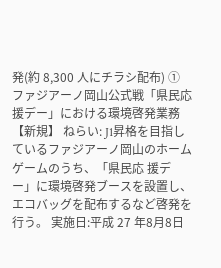発(約 8,300 人にチラシ配布) ① ファジアーノ岡山公式戦「県民応援デー」における環境啓発業務【新規】 ねらい: J1昇格を目指しているファジアーノ岡山のホームゲームのうち、「県民応 援デー」に環境啓発ブースを設置し、エコバッグを配布するなど啓発を行う。 実施日:平成 27 年8月8日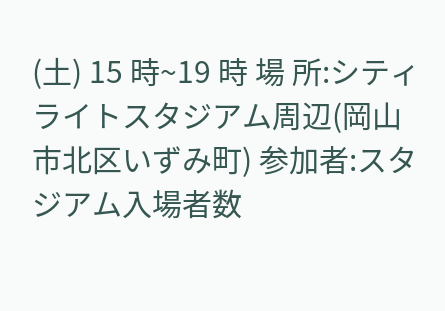(土) 15 時~19 時 場 所:シティライトスタジアム周辺(岡山市北区いずみ町) 参加者:スタジアム入場者数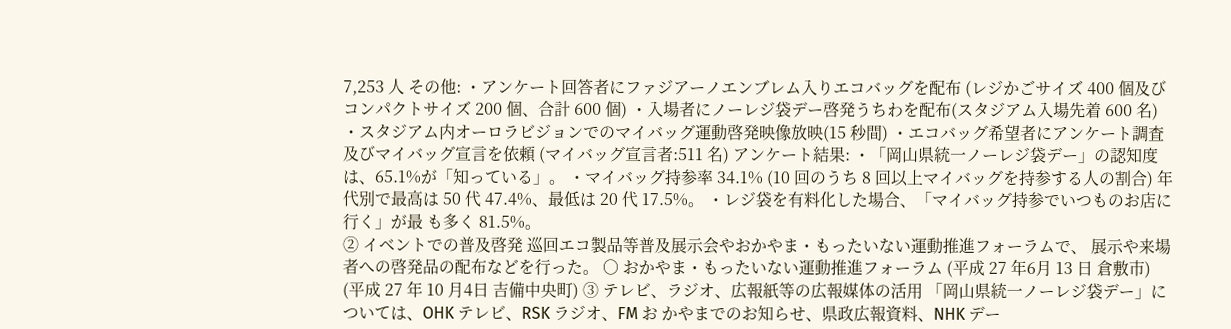7,253 人 その他: ・アンケート回答者にファジアーノエンブレム入りエコバッグを配布 (レジかごサイズ 400 個及びコンパクトサイズ 200 個、合計 600 個) ・入場者にノーレジ袋デー啓発うちわを配布(スタジアム入場先着 600 名) ・スタジアム内オーロラビジョンでのマイバッグ運動啓発映像放映(15 秒間) ・エコバッグ希望者にアンケート調査及びマイバッグ宣言を依頼 (マイバッグ宣言者:511 名) アンケート結果: ・「岡山県統一ノーレジ袋デー」の認知度は、65.1%が「知っている」。 ・マイバッグ持参率 34.1% (10 回のうち 8 回以上マイバッグを持参する人の割合) 年代別で最高は 50 代 47.4%、最低は 20 代 17.5%。 ・レジ袋を有料化した場合、「マイバッグ持参でいつものお店に行く」が最 も多く 81.5%。
② イベントでの普及啓発 巡回エコ製品等普及展示会やおかやま・もったいない運動推進フォーラムで、 展示や来場者への啓発品の配布などを行った。 ○ おかやま・もったいない運動推進フォーラム (平成 27 年6月 13 日 倉敷市) (平成 27 年 10 月4日 吉備中央町) ③ テレビ、ラジオ、広報紙等の広報媒体の活用 「岡山県統一ノーレジ袋デー」については、OHK テレビ、RSK ラジオ、FM お かやまでのお知らせ、県政広報資料、NHK デー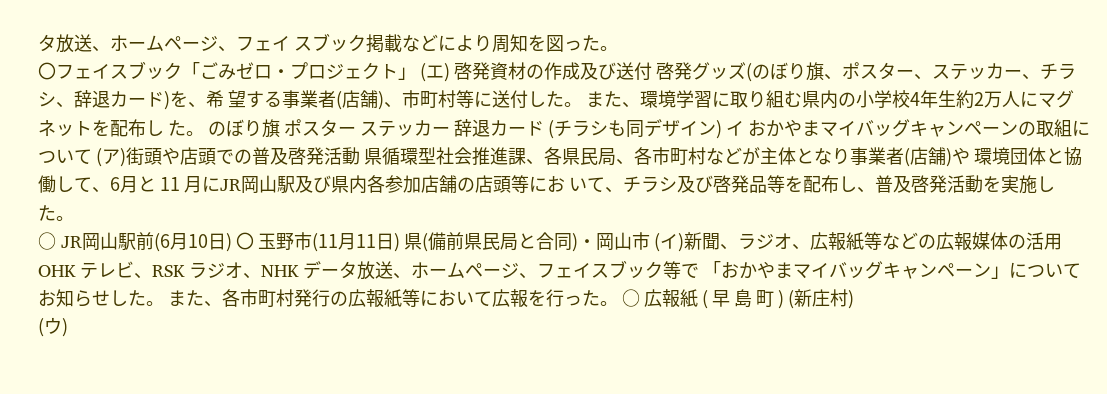タ放送、ホームページ、フェイ スブック掲載などにより周知を図った。
〇フェイスブック「ごみゼロ・プロジェクト」 (エ) 啓発資材の作成及び送付 啓発グッズ(のぼり旗、ポスター、ステッカー、チラシ、辞退カード)を、希 望する事業者(店舗)、市町村等に送付した。 また、環境学習に取り組む県内の小学校4年生約2万人にマグネットを配布し た。 のぼり旗 ポスター ステッカー 辞退カード (チラシも同デザイン) イ おかやまマイバッグキャンペーンの取組について (ア)街頭や店頭での普及啓発活動 県循環型社会推進課、各県民局、各市町村などが主体となり事業者(店舗)や 環境団体と協働して、6月と 11 月にJR岡山駅及び県内各参加店舗の店頭等にお いて、チラシ及び啓発品等を配布し、普及啓発活動を実施した。
○ JR岡山駅前(6月10日) 〇 玉野市(11月11日) 県(備前県民局と合同)・岡山市 (イ)新聞、ラジオ、広報紙等などの広報媒体の活用 OHK テレビ、RSK ラジオ、NHK データ放送、ホームページ、フェイスブック等で 「おかやまマイバッグキャンペーン」についてお知らせした。 また、各市町村発行の広報紙等において広報を行った。 ○ 広報紙 ( 早 島 町 ) (新庄村)
(ウ)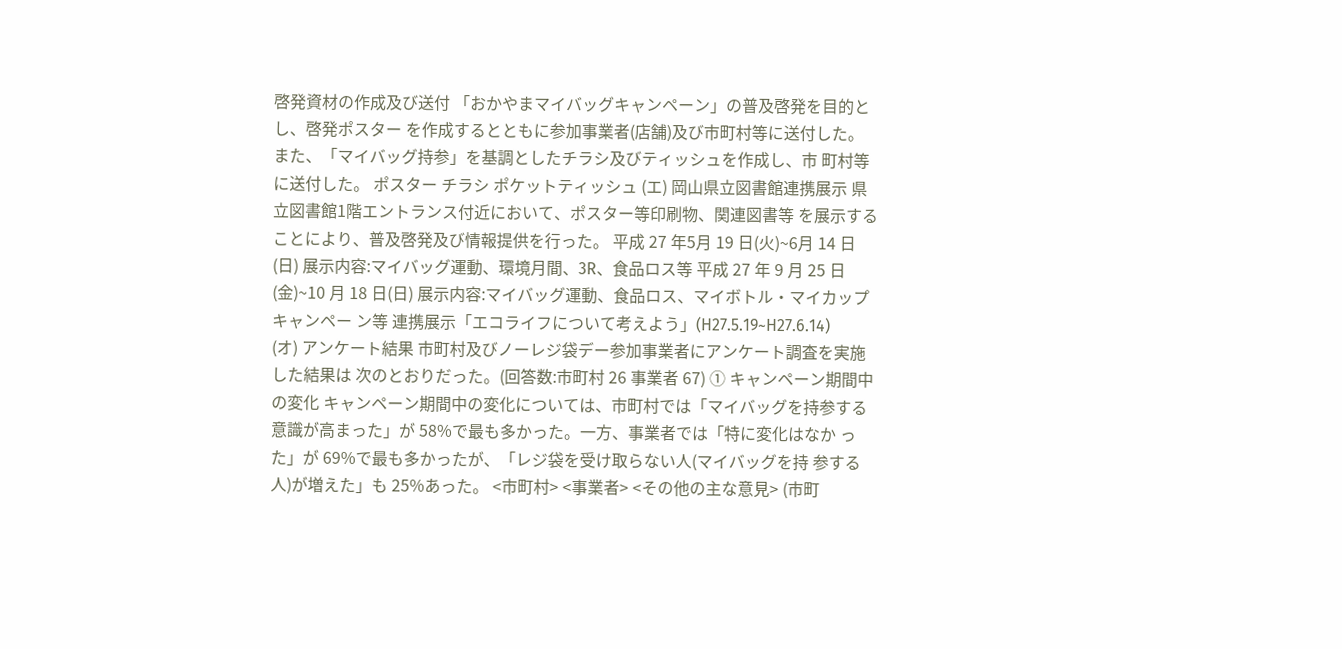啓発資材の作成及び送付 「おかやまマイバッグキャンペーン」の普及啓発を目的とし、啓発ポスター を作成するとともに参加事業者(店舗)及び市町村等に送付した。 また、「マイバッグ持参」を基調としたチラシ及びティッシュを作成し、市 町村等に送付した。 ポスター チラシ ポケットティッシュ (エ) 岡山県立図書館連携展示 県立図書館1階エントランス付近において、ポスター等印刷物、関連図書等 を展示することにより、普及啓発及び情報提供を行った。 平成 27 年5月 19 日(火)~6月 14 日(日) 展示内容:マイバッグ運動、環境月間、3R、食品ロス等 平成 27 年 9 月 25 日(金)~10 月 18 日(日) 展示内容:マイバッグ運動、食品ロス、マイボトル・マイカップキャンペー ン等 連携展示「エコライフについて考えよう」(H27.5.19~H27.6.14)
(オ) アンケート結果 市町村及びノーレジ袋デー参加事業者にアンケート調査を実施した結果は 次のとおりだった。(回答数:市町村 26 事業者 67) ① キャンペーン期間中の変化 キャンペーン期間中の変化については、市町村では「マイバッグを持参する 意識が高まった」が 58%で最も多かった。一方、事業者では「特に変化はなか った」が 69%で最も多かったが、「レジ袋を受け取らない人(マイバッグを持 参する人)が増えた」も 25%あった。 <市町村> <事業者> <その他の主な意見> (市町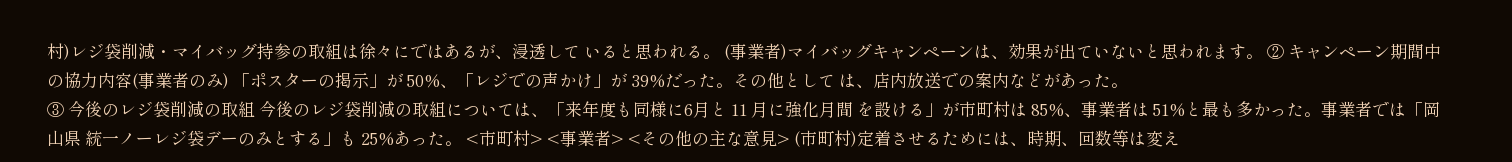村)レジ袋削減・マイバッグ持参の取組は徐々にではあるが、浸透して いると思われる。 (事業者)マイバッグキャンペーンは、効果が出ていないと思われます。 ② キャンペーン期間中の協力内容(事業者のみ) 「ポスターの掲示」が 50%、「レジでの声かけ」が 39%だった。その他として は、店内放送での案内などがあった。
③ 今後のレジ袋削減の取組 今後のレジ袋削減の取組については、「来年度も同様に6月と 11 月に強化月間 を設ける」が市町村は 85%、事業者は 51%と最も多かった。事業者では「岡山県 統一ノーレジ袋デーのみとする」も 25%あった。 <市町村> <事業者> <その他の主な意見> (市町村)定着させるためには、時期、回数等は変え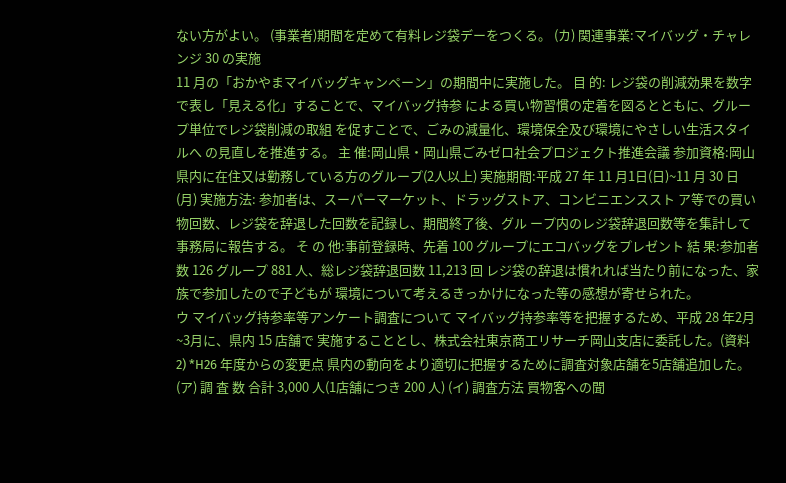ない方がよい。 (事業者)期間を定めて有料レジ袋デーをつくる。 (カ) 関連事業:マイバッグ・チャレンジ 30 の実施
11 月の「おかやまマイバッグキャンペーン」の期間中に実施した。 目 的: レジ袋の削減効果を数字で表し「見える化」することで、マイバッグ持参 による買い物習慣の定着を図るとともに、グループ単位でレジ袋削減の取組 を促すことで、ごみの減量化、環境保全及び環境にやさしい生活スタイルへ の見直しを推進する。 主 催:岡山県・岡山県ごみゼロ社会プロジェクト推進会議 参加資格:岡山県内に在住又は勤務している方のグループ(2人以上) 実施期間:平成 27 年 11 月1日(日)~11 月 30 日(月) 実施方法: 参加者は、スーパーマーケット、ドラッグストア、コンビニエンススト ア等での買い物回数、レジ袋を辞退した回数を記録し、期間終了後、グル ープ内のレジ袋辞退回数等を集計して事務局に報告する。 そ の 他:事前登録時、先着 100 グループにエコバッグをプレゼント 結 果:参加者数 126 グループ 881 人、総レジ袋辞退回数 11,213 回 レジ袋の辞退は慣れれば当たり前になった、家族で参加したので子どもが 環境について考えるきっかけになった等の感想が寄せられた。
ウ マイバッグ持参率等アンケート調査について マイバッグ持参率等を把握するため、平成 28 年2月~3月に、県内 15 店舗で 実施することとし、株式会社東京商工リサーチ岡山支店に委託した。(資料2) *H26 年度からの変更点 県内の動向をより適切に把握するために調査対象店舗を5店舗追加した。 (ア) 調 査 数 合計 3,000 人(1店舗につき 200 人) (イ) 調査方法 買物客への聞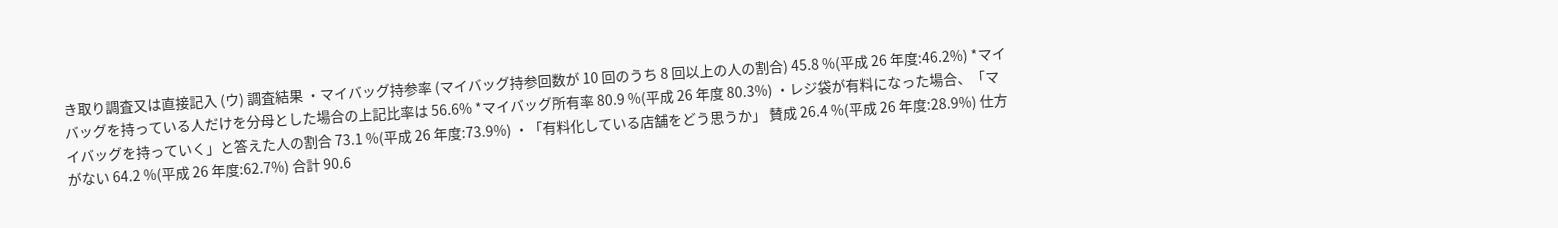き取り調査又は直接記入 (ウ) 調査結果 ・マイバッグ持参率 (マイバッグ持参回数が 10 回のうち 8 回以上の人の割合) 45.8 %(平成 26 年度:46.2%) *マイバッグを持っている人だけを分母とした場合の上記比率は 56.6% *マイバッグ所有率 80.9 %(平成 26 年度 80.3%) ・レジ袋が有料になった場合、「マイバッグを持っていく」と答えた人の割合 73.1 %(平成 26 年度:73.9%) ・「有料化している店舗をどう思うか」 賛成 26.4 %(平成 26 年度:28.9%) 仕方がない 64.2 %(平成 26 年度:62.7%) 合計 90.6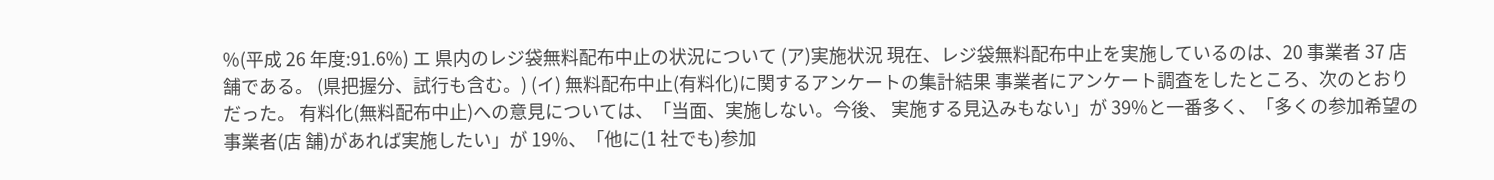%(平成 26 年度:91.6%) エ 県内のレジ袋無料配布中止の状況について (ア)実施状況 現在、レジ袋無料配布中止を実施しているのは、20 事業者 37 店舗である。 (県把握分、試行も含む。) (イ) 無料配布中止(有料化)に関するアンケートの集計結果 事業者にアンケート調査をしたところ、次のとおりだった。 有料化(無料配布中止)への意見については、「当面、実施しない。今後、 実施する見込みもない」が 39%と一番多く、「多くの参加希望の事業者(店 舗)があれば実施したい」が 19%、「他に(1 社でも)参加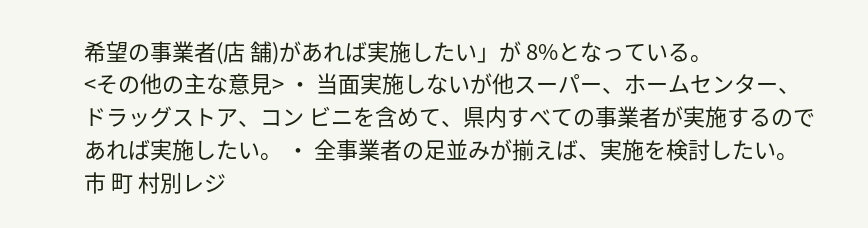希望の事業者(店 舗)があれば実施したい」が 8%となっている。
<その他の主な意見> ・ 当面実施しないが他スーパー、ホームセンター、ドラッグストア、コン ビニを含めて、県内すべての事業者が実施するのであれば実施したい。 ・ 全事業者の足並みが揃えば、実施を検討したい。 市 町 村別レジ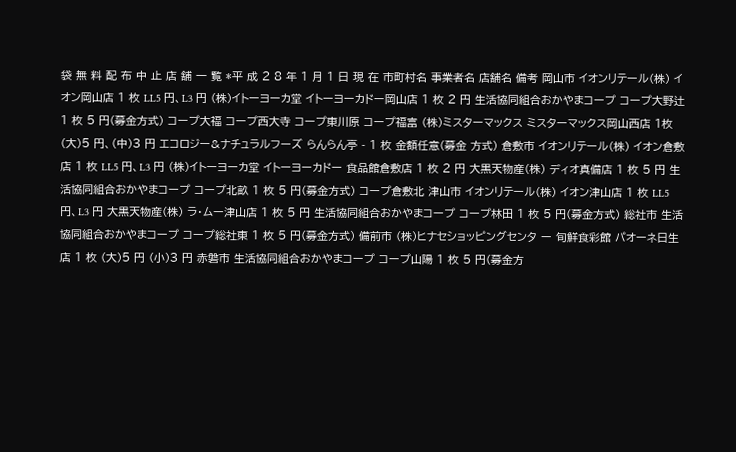袋 無 料 配 布 中 止 店 舗 一 覧 *平 成 2 8 年 1 月 1 日 現 在 市町村名 事業者名 店舗名 備考 岡山市 イオンリテール(株) イオン岡山店 1 枚 LL5 円、L3 円 (株)イトーヨーカ堂 イトーヨーカドー岡山店 1 枚 2 円 生活協同組合おかやまコープ コープ大野辻 1 枚 5 円(募金方式) コープ大福 コープ西大寺 コープ東川原 コープ福富 (株)ミスターマックス ミスターマックス岡山西店 1枚(大)5 円、(中)3 円 エコロジー&ナチュラルフーズ らんらん亭 - 1 枚 金額任意(募金 方式) 倉敷市 イオンリテール(株) イオン倉敷店 1 枚 LL5 円、L3 円 (株)イトーヨーカ堂 イトーヨーカドー 食品館倉敷店 1 枚 2 円 大黒天物産(株) ディオ真備店 1 枚 5 円 生活協同組合おかやまコープ コープ北畝 1 枚 5 円(募金方式) コープ倉敷北 津山市 イオンリテール(株) イオン津山店 1 枚 LL5 円、L3 円 大黒天物産(株) ラ・ムー津山店 1 枚 5 円 生活協同組合おかやまコープ コープ林田 1 枚 5 円(募金方式) 総社市 生活協同組合おかやまコープ コープ総社東 1 枚 5 円(募金方式) 備前市 (株)ヒナセショッピングセンタ ー 旬鮮食彩館 パオーネ日生店 1 枚 (大)5 円 (小)3 円 赤磐市 生活協同組合おかやまコープ コープ山陽 1 枚 5 円(募金方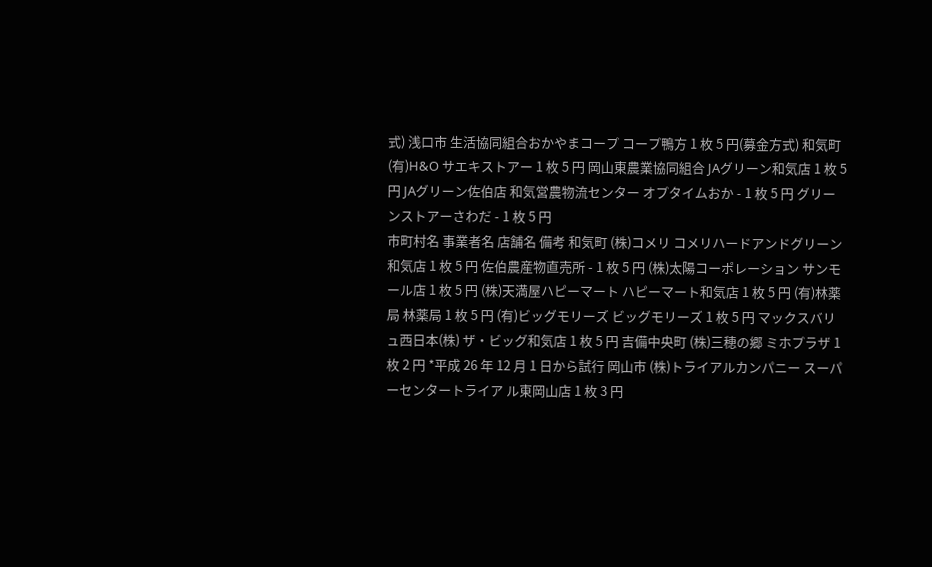式) 浅口市 生活協同組合おかやまコープ コープ鴨方 1 枚 5 円(募金方式) 和気町 (有)H&O サエキストアー 1 枚 5 円 岡山東農業協同組合 JAグリーン和気店 1 枚 5 円 JAグリーン佐伯店 和気営農物流センター オプタイムおか - 1 枚 5 円 グリーンストアーさわだ - 1 枚 5 円
市町村名 事業者名 店舗名 備考 和気町 (株)コメリ コメリハードアンドグリーン 和気店 1 枚 5 円 佐伯農産物直売所 - 1 枚 5 円 (株)太陽コーポレーション サンモール店 1 枚 5 円 (株)天満屋ハピーマート ハピーマート和気店 1 枚 5 円 (有)林薬局 林薬局 1 枚 5 円 (有)ビッグモリーズ ビッグモリーズ 1 枚 5 円 マックスバリュ西日本(株) ザ・ビッグ和気店 1 枚 5 円 吉備中央町 (株)三穂の郷 ミホプラザ 1 枚 2 円 *平成 26 年 12 月 1 日から試行 岡山市 (株)トライアルカンパニー スーパーセンタートライア ル東岡山店 1 枚 3 円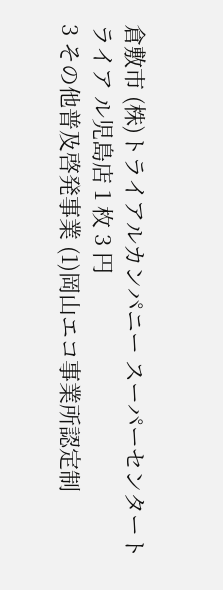倉敷市 (株)トライアルカンパニー スーパーセンタートライア ル児島店 1 枚 3 円
3 その他普及啓発事業 (1)岡山エコ事業所認定制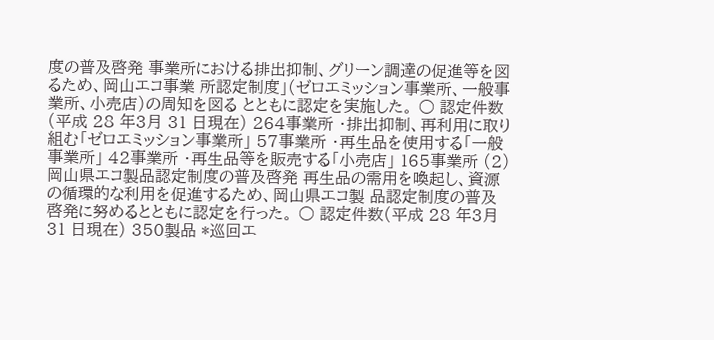度の普及啓発 事業所における排出抑制、グリーン調達の促進等を図るため、岡山エコ事業 所認定制度」(ゼロエミッション事業所、一般事業所、小売店)の周知を図る とともに認定を実施した。 ○ 認定件数(平成 28 年3月 31 日現在) 264事業所 ・排出抑制、再利用に取り組む「ゼロエミッション事業所」 57事業所 ・再生品を使用する「一般事業所」 42事業所 ・再生品等を販売する「小売店」 165事業所 (2)岡山県エコ製品認定制度の普及啓発 再生品の需用を喚起し、資源の循環的な利用を促進するため、岡山県エコ製 品認定制度の普及啓発に努めるとともに認定を行った。 ○ 認定件数(平成 28 年3月 31 日現在) 350製品 *巡回エ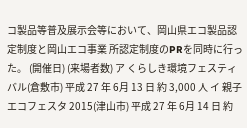コ製品等普及展示会等において、岡山県エコ製品認定制度と岡山エコ事業 所認定制度のPRを同時に行った。 (開催日) (来場者数) ア くらしき環境フェスティバル(倉敷市) 平成 27 年 6月 13 日 約 3,000 人 イ 親子エコフェスタ 2015(津山市) 平成 27 年 6月 14 日 約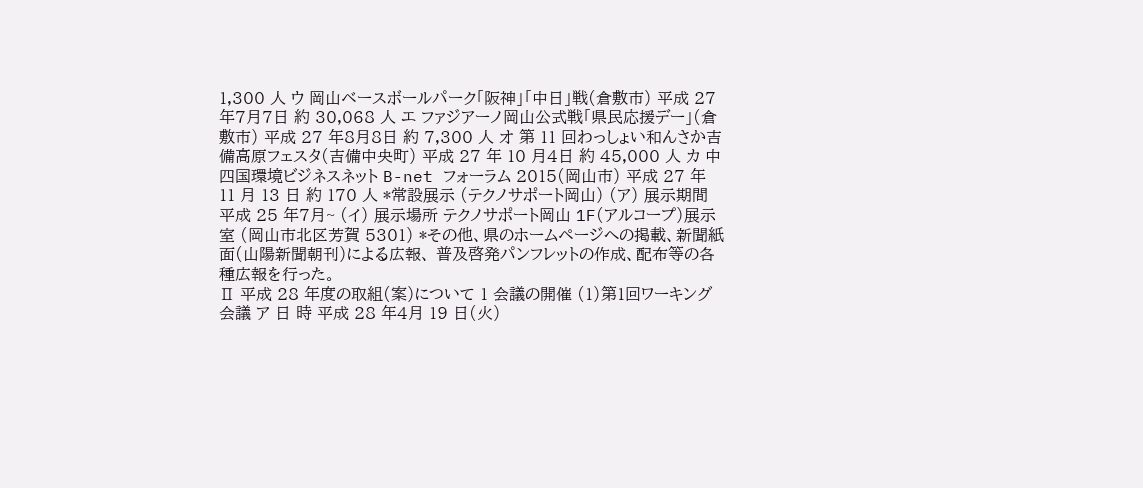1,300 人 ウ 岡山ベースボールパーク「阪神」「中日」戦(倉敷市) 平成 27 年7月7日 約 30,068 人 エ ファジアーノ岡山公式戦「県民応援デー」(倉敷市) 平成 27 年8月8日 約 7,300 人 オ 第 11 回わっしょい和んさか吉備高原フェスタ(吉備中央町) 平成 27 年 10 月4日 約 45,000 人 カ 中四国環境ビジネスネット B-net フォーラム 2015(岡山市) 平成 27 年 11 月 13 日 約 170 人 *常設展示 (テクノサポート岡山) (ア) 展示期間 平成 25 年7月~ (イ) 展示場所 テクノサポート岡山 1F(アルコープ)展示室 (岡山市北区芳賀 5301) *その他、県のホームページへの掲載、新聞紙面(山陽新聞朝刊)による広報、 普及啓発パンフレットの作成、配布等の各種広報を行った。
Ⅱ 平成 28 年度の取組(案)について 1 会議の開催 (1)第1回ワーキング会議 ア 日 時 平成 28 年4月 19 日(火)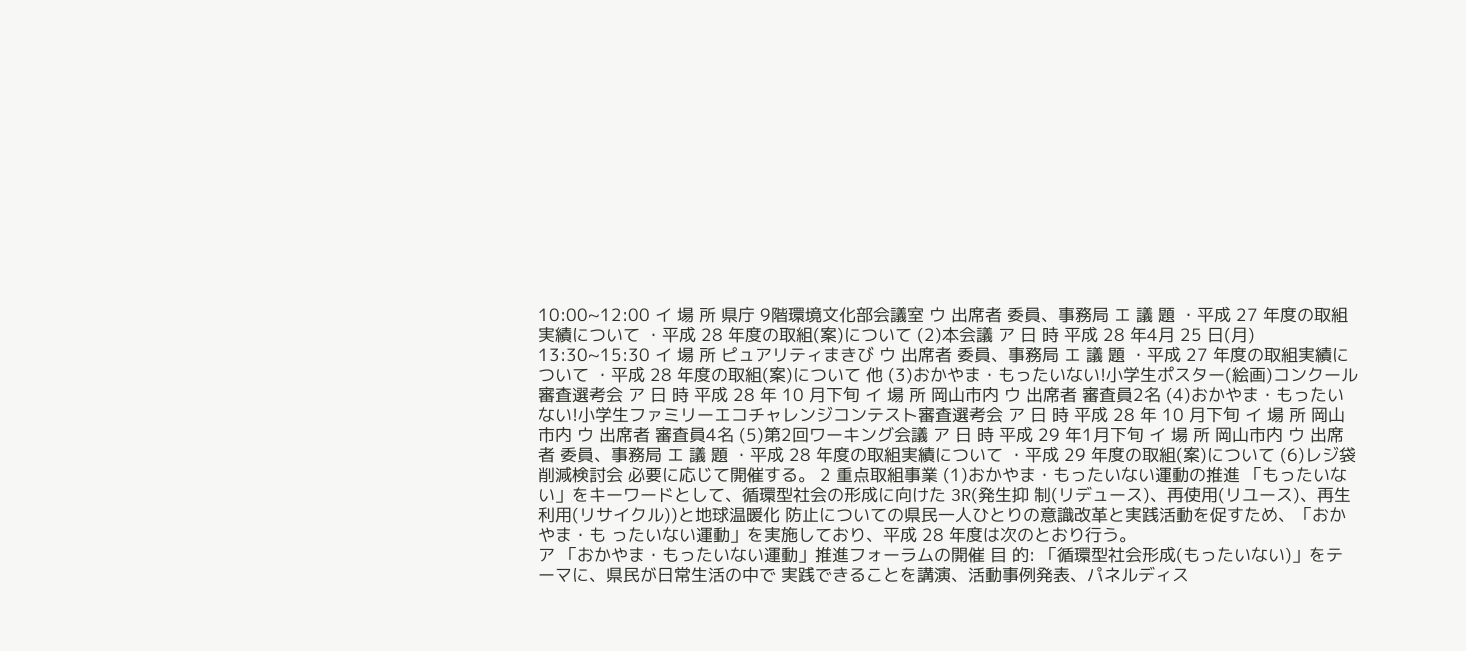10:00~12:00 イ 場 所 県庁 9階環境文化部会議室 ウ 出席者 委員、事務局 エ 議 題 ・平成 27 年度の取組実績について ・平成 28 年度の取組(案)について (2)本会議 ア 日 時 平成 28 年4月 25 日(月) 13:30~15:30 イ 場 所 ピュアリティまきび ウ 出席者 委員、事務局 エ 議 題 ・平成 27 年度の取組実績について ・平成 28 年度の取組(案)について 他 (3)おかやま・もったいない!小学生ポスター(絵画)コンクール審査選考会 ア 日 時 平成 28 年 10 月下旬 イ 場 所 岡山市内 ウ 出席者 審査員2名 (4)おかやま・もったいない!小学生ファミリーエコチャレンジコンテスト審査選考会 ア 日 時 平成 28 年 10 月下旬 イ 場 所 岡山市内 ウ 出席者 審査員4名 (5)第2回ワーキング会議 ア 日 時 平成 29 年1月下旬 イ 場 所 岡山市内 ウ 出席者 委員、事務局 エ 議 題 ・平成 28 年度の取組実績について ・平成 29 年度の取組(案)について (6)レジ袋削減検討会 必要に応じて開催する。 2 重点取組事業 (1)おかやま・もったいない運動の推進 「もったいない」をキーワードとして、循環型社会の形成に向けた 3R(発生抑 制(リデュース)、再使用(リユース)、再生利用(リサイクル))と地球温暖化 防止についての県民一人ひとりの意識改革と実践活動を促すため、「おかやま・も ったいない運動」を実施しており、平成 28 年度は次のとおり行う。
ア 「おかやま・もったいない運動」推進フォーラムの開催 目 的: 「循環型社会形成(もったいない)」をテーマに、県民が日常生活の中で 実践できることを講演、活動事例発表、パネルディス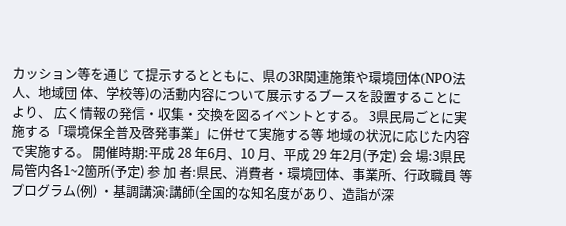カッション等を通じ て提示するとともに、県の3R関連施策や環境団体(NPO法人、地域団 体、学校等)の活動内容について展示するブースを設置することにより、 広く情報の発信・収集・交換を図るイベントとする。 3県民局ごとに実施する「環境保全普及啓発事業」に併せて実施する等 地域の状況に応じた内容で実施する。 開催時期:平成 28 年6月、10 月、平成 29 年2月(予定) 会 場:3県民局管内各1~2箇所(予定) 参 加 者:県民、消費者・環境団体、事業所、行政職員 等 プログラム(例) ・基調講演:講師(全国的な知名度があり、造詣が深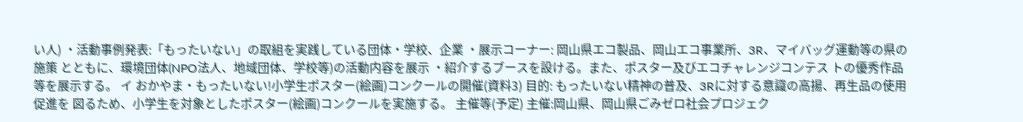い人) ・活動事例発表:「もったいない」の取組を実践している団体・学校、企業 ・展示コーナー: 岡山県エコ製品、岡山エコ事業所、3R、マイバッグ運動等の県の施策 とともに、環境団体(NPO法人、地域団体、学校等)の活動内容を展示 ・紹介するブースを設ける。また、ポスター及びエコチャレンジコンテス トの優秀作品等を展示する。 イ おかやま・もったいない!小学生ポスター(絵画)コンクールの開催(資料3) 目的: もったいない精神の普及、3Rに対する意識の高揚、再生品の使用促進を 図るため、小学生を対象としたポスター(絵画)コンクールを実施する。 主催等(予定) 主催:岡山県、岡山県ごみゼロ社会プロジェク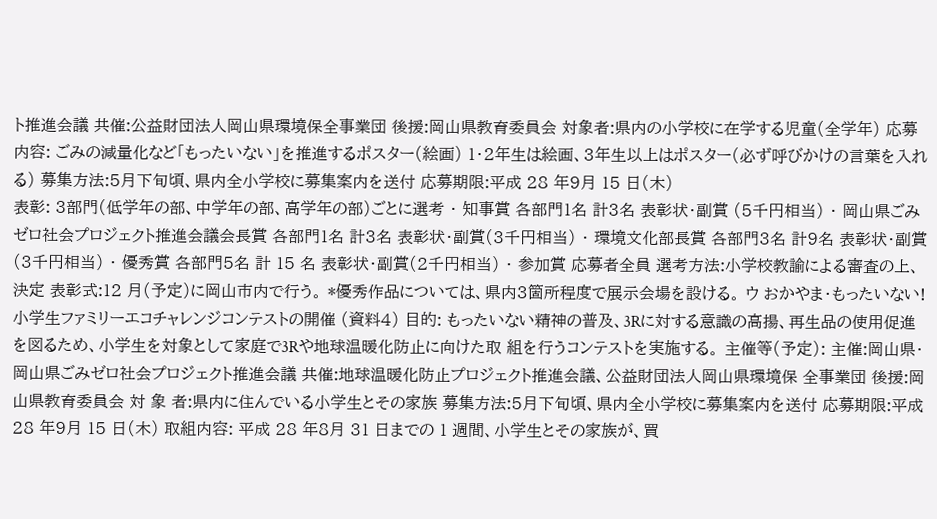ト推進会議 共催:公益財団法人岡山県環境保全事業団 後援:岡山県教育委員会 対象者:県内の小学校に在学する児童(全学年) 応募内容: ごみの減量化など「もったいない」を推進するポスター(絵画) 1・2年生は絵画、3年生以上はポスター(必ず呼びかけの言葉を入れる) 募集方法:5月下旬頃、県内全小学校に募集案内を送付 応募期限:平成 28 年9月 15 日(木)
表彰: 3部門(低学年の部、中学年の部、高学年の部)ごとに選考 ・ 知事賞 各部門1名 計3名 表彰状・副賞 (5千円相当) ・ 岡山県ごみゼロ社会プロジェクト推進会議会長賞 各部門1名 計3名 表彰状・副賞(3千円相当) ・ 環境文化部長賞 各部門3名 計9名 表彰状・副賞(3千円相当) ・ 優秀賞 各部門5名 計 15 名 表彰状・副賞(2千円相当) ・ 参加賞 応募者全員 選考方法:小学校教諭による審査の上、決定 表彰式:12 月(予定)に岡山市内で行う。 *優秀作品については、県内3箇所程度で展示会場を設ける。 ウ おかやま・もったいない!小学生ファミリーエコチャレンジコンテストの開催 (資料4) 目的: もったいない精神の普及、3Rに対する意識の高揚、再生品の使用促進 を図るため、小学生を対象として家庭で3Rや地球温暖化防止に向けた取 組を行うコンテストを実施する。 主催等(予定): 主催:岡山県・岡山県ごみゼロ社会プロジェクト推進会議 共催:地球温暖化防止プロジェクト推進会議、公益財団法人岡山県環境保 全事業団 後援:岡山県教育委員会 対 象 者:県内に住んでいる小学生とその家族 募集方法:5月下旬頃、県内全小学校に募集案内を送付 応募期限:平成 28 年9月 15 日(木) 取組内容: 平成 28 年8月 31 日までの 1 週間、小学生とその家族が、買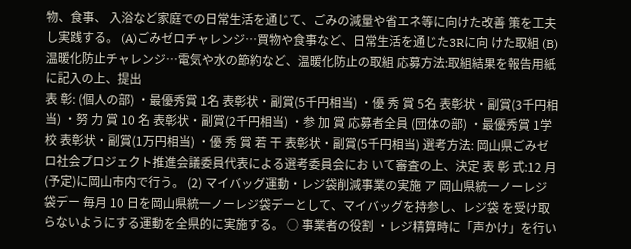物、食事、 入浴など家庭での日常生活を通じて、ごみの減量や省エネ等に向けた改善 策を工夫し実践する。 (A)ごみゼロチャレンジ…買物や食事など、日常生活を通じた3Rに向 けた取組 (B)温暖化防止チャレンジ…電気や水の節約など、温暖化防止の取組 応募方法:取組結果を報告用紙に記入の上、提出
表 彰: (個人の部) ・最優秀賞 1名 表彰状・副賞(5千円相当) ・優 秀 賞 5名 表彰状・副賞(3千円相当) ・努 力 賞 10 名 表彰状・副賞(2千円相当) ・参 加 賞 応募者全員 (団体の部) ・最優秀賞 1学校 表彰状・副賞(1万円相当) ・優 秀 賞 若 干 表彰状・副賞(5千円相当) 選考方法: 岡山県ごみゼロ社会プロジェクト推進会議委員代表による選考委員会にお いて審査の上、決定 表 彰 式:12 月(予定)に岡山市内で行う。 (2) マイバッグ運動・レジ袋削減事業の実施 ア 岡山県統一ノーレジ袋デー 毎月 10 日を岡山県統一ノーレジ袋デーとして、マイバッグを持参し、レジ袋 を受け取らないようにする運動を全県的に実施する。 ○ 事業者の役割 ・レジ精算時に「声かけ」を行い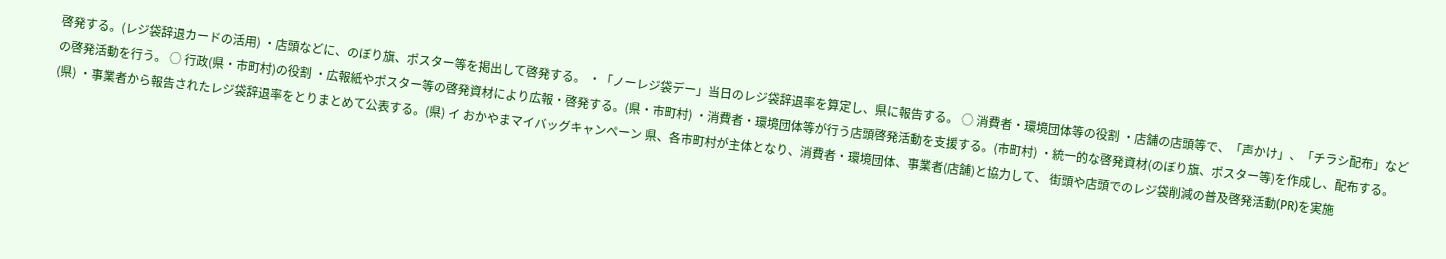啓発する。(レジ袋辞退カードの活用) ・店頭などに、のぼり旗、ポスター等を掲出して啓発する。 ・「ノーレジ袋デー」当日のレジ袋辞退率を算定し、県に報告する。 ○ 消費者・環境団体等の役割 ・店舗の店頭等で、「声かけ」、「チラシ配布」などの啓発活動を行う。 ○ 行政(県・市町村)の役割 ・広報紙やポスター等の啓発資材により広報・啓発する。(県・市町村) ・消費者・環境団体等が行う店頭啓発活動を支援する。(市町村) ・統一的な啓発資材(のぼり旗、ポスター等)を作成し、配布する。(県) ・事業者から報告されたレジ袋辞退率をとりまとめて公表する。(県) イ おかやまマイバッグキャンペーン 県、各市町村が主体となり、消費者・環境団体、事業者(店舗)と協力して、 街頭や店頭でのレジ袋削減の普及啓発活動(PR)を実施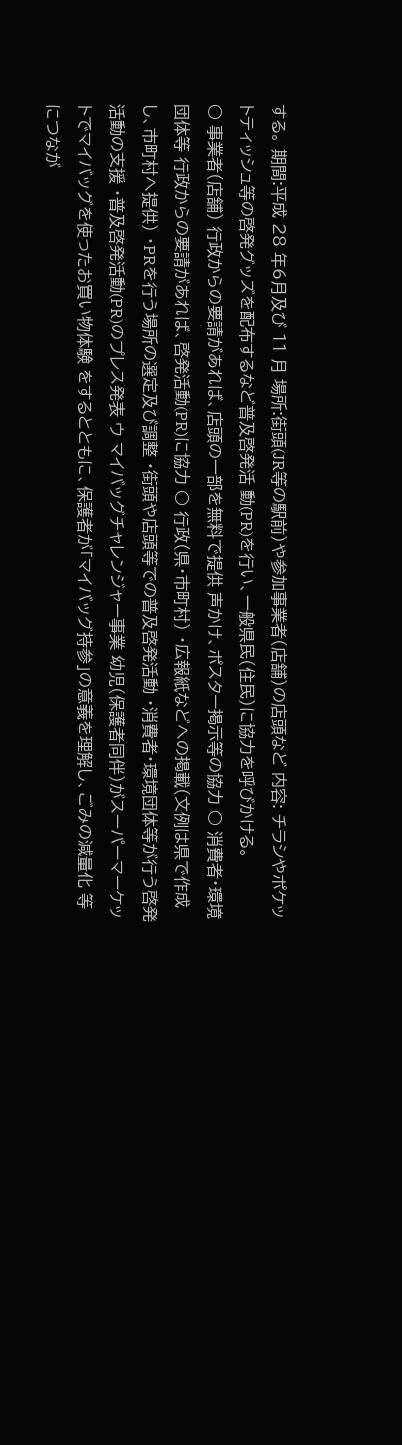する。 期間:平成 28 年6月及び 11 月 場所:街頭(JR等の駅前)や参加事業者(店舗)の店頭など 内容: チラシやポケットティッシュ等の啓発グッズを配布するなど普及啓発活 動(PR)を行い、一般県民(住民)に協力を呼びかける。
○ 事業者(店舗) 行政からの要請があれば、店頭の一部を無料で提供 声かけ、ポスター掲示等の協力 ○ 消費者・環境団体等 行政からの要請があれば、啓発活動(PR)に協力 ○ 行政(県・市町村) ・広報紙などへの掲載(文例は県で作成し、市町村へ提供) ・PRを行う場所の選定及び調整 ・街頭や店頭等での普及啓発活動 ・消費者・環境団体等が行う啓発活動の支援 ・普及啓発活動(PR)のプレス発表 ウ マイバッグチャレンジャー事業 幼児(保護者同伴)がスーパーマーケットでマイバッグを使ったお買い物体験 をするとともに、保護者が「マイバッグ持参」の意義を理解し、ごみの減量化 等につなが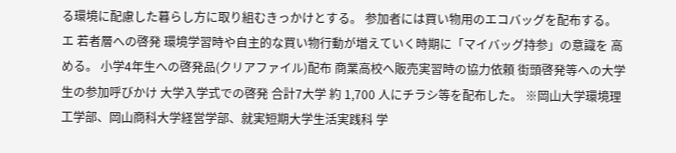る環境に配慮した暮らし方に取り組むきっかけとする。 参加者には買い物用のエコバッグを配布する。 エ 若者層への啓発 環境学習時や自主的な買い物行動が増えていく時期に「マイバッグ持参」の意識を 高める。 小学4年生への啓発品(クリアファイル)配布 商業高校へ販売実習時の協力依頼 街頭啓発等への大学生の参加呼びかけ 大学入学式での啓発 合計7大学 約 1,700 人にチラシ等を配布した。 ※岡山大学環境理工学部、岡山商科大学経営学部、就実短期大学生活実践科 学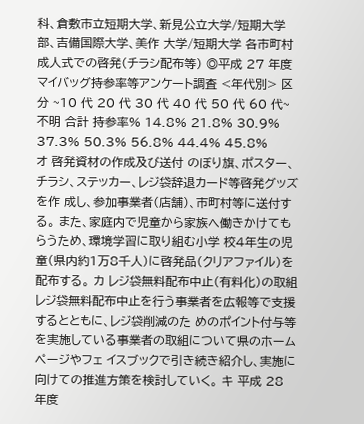科、倉敷市立短期大学、新見公立大学/短期大学部、吉備国際大学、美作 大学/短期大学 各市町村成人式での啓発(チラシ配布等) ◎平成 27 年度マイバッグ持参率等アンケート調査 <年代別> 区分 ~10 代 20 代 30 代 40 代 50 代 60 代~ 不明 合計 持参率% 14.8% 21.8% 30.9% 37.3% 50.3% 56.8% 44.4% 45.8%
オ 啓発資材の作成及び送付 のぼり旗、ポスター、チラシ、ステッカー、レジ袋辞退カード等啓発グッズを作 成し、参加事業者(店舗)、市町村等に送付する。 また、家庭内で児童から家族へ働きかけてもらうため、環境学習に取り組む小学 校4年生の児童(県内約1万8千人)に啓発品(クリアファイル)を配布する。 カ レジ袋無料配布中止(有料化)の取組 レジ袋無料配布中止を行う事業者を広報等で支援するとともに、レジ袋削減のた めのポイント付与等を実施している事業者の取組について県のホームページやフェ イスブックで引き続き紹介し、実施に向けての推進方策を検討していく。 キ 平成 28 年度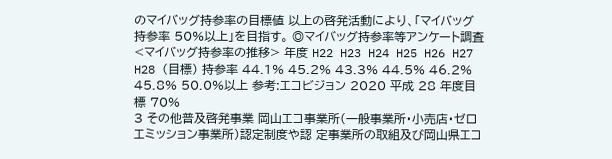のマイバッグ持参率の目標値 以上の啓発活動により、「マイバッグ持参率 50%以上」を目指す。 ◎マイバッグ持参率等アンケート調査 <マイバッグ持参率の推移> 年度 H22 H23 H24 H25 H26 H27 H28 (目標) 持参率 44.1% 45.2% 43.3% 44.5% 46.2% 45.8% 50.0%以上 参考:エコビジョン 2020 平成 28 年度目標 70%
3 その他普及啓発事業 岡山エコ事業所(一般事業所・小売店・ゼロエミッション事業所)認定制度や認 定事業所の取組及び岡山県エコ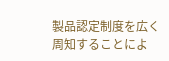製品認定制度を広く周知することによ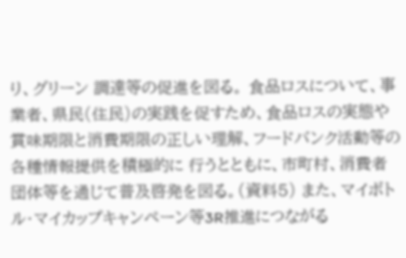り、グリーン 調達等の促進を図る。 食品ロスについて、事業者、県民(住民)の実践を促すため、食品ロスの実態や 賞味期限と消費期限の正しい理解、フードバンク活動等の各種情報提供を積極的に 行うとともに、市町村、消費者団体等を通じて普及啓発を図る。(資料5) また、マイボトル・マイカップキャンペーン等3R推進につながる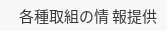各種取組の情 報提供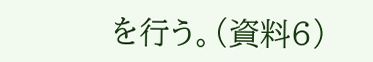を行う。(資料6)